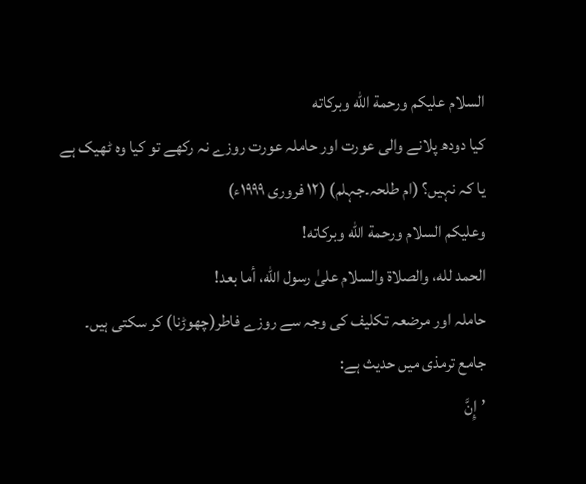السلام عليكم ورحمة الله وبركاته
کیا دودھ پلانے والی عورت اور حاملہ عورت روزے نہ رکھے تو کیا وہ ٹھیک ہے یا کہ نہیں؟ (ام طلحہ۔جہلم) (۱۲ فروری ۱۹۹۹ء)
وعلیکم السلام ورحمة الله وبرکاته!
الحمد لله، والصلاة والسلام علىٰ رسول الله، أما بعد!
حاملہ اور مرضعہ تکلیف کی وجہ سے روزے فاطر(چھوڑنا) کر سکتی ہیں۔ جامع ترمذی میں حدیث ہے:
’إِنَّ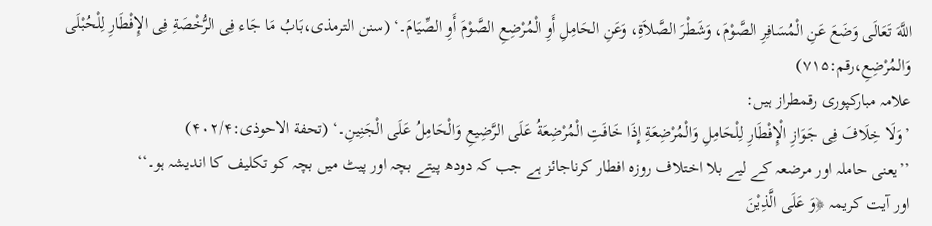اللَّهَ تَعَالَی وَضَعَ عَنِ الْمُسَافِرِ الصَّوْمَ، وَشَطْرَ الصَّلاَةِ، وَعَنِ الحَامِلِ أَوِ الْمُرْضِعِ الصَّوْمَ أَوِ الصِّیَامَ۔‘ (سنن الترمذی،بَابُ مَا جَاء فِی الرُّخْصَةِ فِی الإِفْطَارِ لِلْحُبْلَی وَالمُرْضِعِ،رقم:۷۱۵)
علامہ مبارکپوری رقمطراز ہیں:
’وَلَا خِلَافَ فِی جَوَازِ الْإِفْطَارِ لِلْحَامِلِ وَالْمُرْضِعَةِ إِذَا خَافَتِ الْمُرْضِعَةُ عَلَی الرَّضِیعِ وَالْحَامِلُ عَلَی الْجَنِینِ۔‘ (تحفة الاحوذی:۴۰۲/۴)
’’یعنی حاملہ اور مرضعہ کے لیے بلا اختلاف روزہ افطار کرناجائز ہے جب کہ دودھ پیتے بچہ اور پیٹ میں بچہ کو تکلیف کا اندیشہ ہو۔‘‘
اور آیت کریمہ ﴿وَ عَلَی الَّذِیْنَ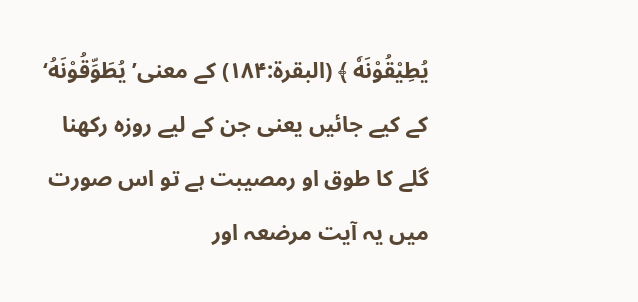یُطِیْقُوْنَهٗ ﴾ (البقرۃ:۱۸۴) کے معنی’یُطَوِّقُوْنَهُ‘ کے کیے جائیں یعنی جن کے لیے روزہ رکھنا گلے کا طوق او رمصیبت ہے تو اس صورت میں یہ آیت مرضعہ اور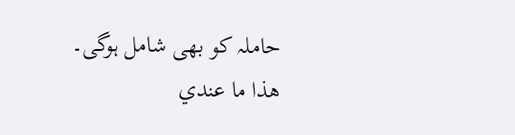حاملہ کو بھی شامل ہوگی۔
ھذا ما عندي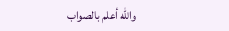والله أعلم بالصواب